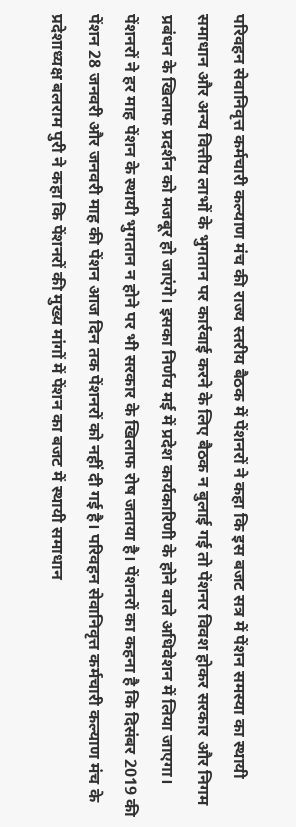परिवहन सेवानिवृत्त कर्मचारी कल्याण मंच की राज्य स्तरीय बैठक में पेंशनरों ने कहा कि इस बजट सत्र में पेंशन समस्या का स्थायी समाधान और अन्य वित्तीय लाभों के भुगतान पर कार्रवाई करने के लिए बैठक न बुलाई गई तो पेंशनर विवश होकर सरकार और निगम प्रबंधन के खिलाफ प्रदर्शन को मजबूर हो जाएंगे। इसका निर्णय मई में प्रदेश कार्यकारिणी के होने वाले अधिवेशन में लिया जाएगा।
पेंशनरों ने हर माह पेंशन के स्थायी भुगतान न होने पर भी सरकार के खिलाफ रोष जताया है। पेंशनरों का कहना है कि दिसंबर 2019 की पेंशन 28 जनवरी और जनवरी माह की पेंशन आज दिन तक पेंशनरों को नहीं दी गई है। परिवहन सेवानिवृत्त कर्मचारी कल्याण मंच के प्रदेशाध्यक्ष बलराम पुरी ने कहा कि पेंशनरों की मुख्य मांगों में पेंशन का बजट में स्थायी समाधान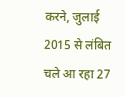करने, जुलाई 2015 से लंबित चले आ रहा 27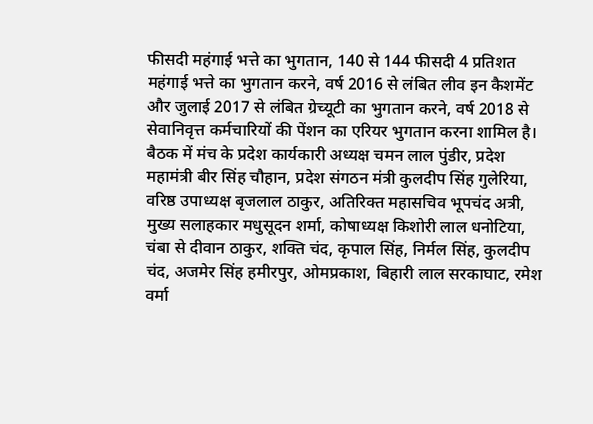फीसदी महंगाई भत्ते का भुगतान, 140 से 144 फीसदी 4 प्रतिशत महंगाई भत्ते का भुगतान करने, वर्ष 2016 से लंबित लीव इन कैशमेंट और जुलाई 2017 से लंबित ग्रेच्यूटी का भुगतान करने, वर्ष 2018 से सेवानिवृत्त कर्मचारियों की पेंशन का एरियर भुगतान करना शामिल है।
बैठक में मंच के प्रदेश कार्यकारी अध्यक्ष चमन लाल पुंडीर, प्रदेश महामंत्री बीर सिंह चौहान, प्रदेश संगठन मंत्री कुलदीप सिंह गुलेरिया, वरिष्ठ उपाध्यक्ष बृजलाल ठाकुर, अतिरिक्त महासचिव भूपचंद अत्री, मुख्य सलाहकार मधुसूदन शर्मा, कोषाध्यक्ष किशोरी लाल धनोटिया, चंबा से दीवान ठाकुर, शक्ति चंद, कृपाल सिंह, निर्मल सिंह, कुलदीप चंद, अजमेर सिंह हमीरपुर, ओमप्रकाश, बिहारी लाल सरकाघाट, रमेश वर्मा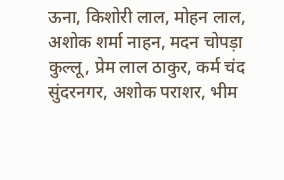ऊना, किशोरी लाल, मोहन लाल, अशोक शर्मा नाहन, मदन चोपड़ा कुल्लू, प्रेम लाल ठाकुर, कर्म चंद सुंदरनगर, अशोक पराशर, भीम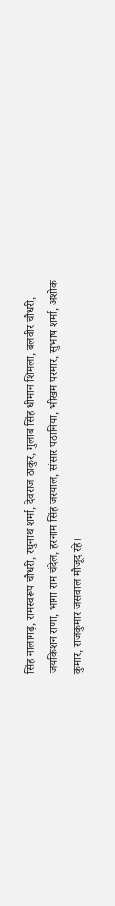सिंह नालागढ़, रामस्वरूप चौधरी, रघुनाथ शर्मा, देवराज ठाकुर, गुलाब सिंह धीमान शिमला, बलवीर चौधरी, जयकिशन राणा, भागा राम चंदेल, हरनाम सिंह जरयाल, संसार पठानिया, भीखम परमार, सुभाष शर्मा, अशोक कुमार, राजकुमार जसवाल मौजूद रहे।